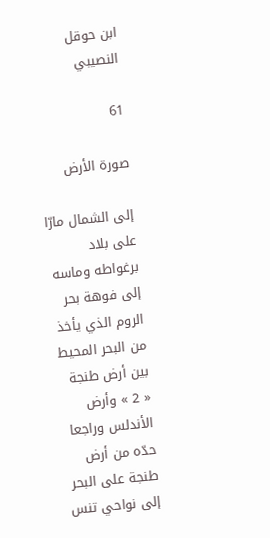ابن حوقل النصيبي

61

صورة الأرض

إلى الشمال مارّا على بلاد برغواطه وماسه إلى فوهة بحر الروم الذي يأخذ من البحر المحيط بين أرض طنجة « 2 » وأرض الأندلس وراجعا حدّه من أرض طنجة على البحر إلى نواحي تنس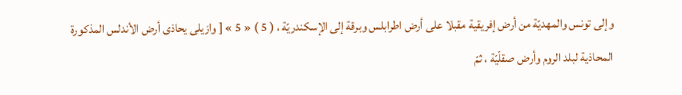وإلى تونس والمهديّة من أرض إفريقية مقبلا على أرض اطرابلس وبرقة إلى الإسكندريّة ، ( 5 ) « 5 » [ وازيلى يحاذى أرض الأندلس المذكورة المحاذية لبلد الروم وأرض صقلّيّة ، ثمّ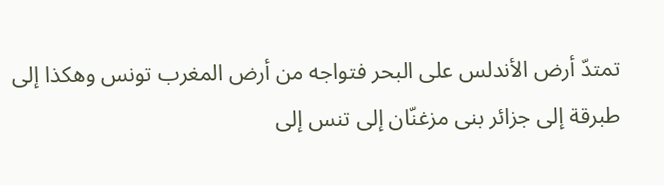تمتدّ أرض الأندلس على البحر فتواجه من أرض المغرب تونس وهكذا إلى طبرقة إلى جزائر بنى مزغنّان إلى تنس إلى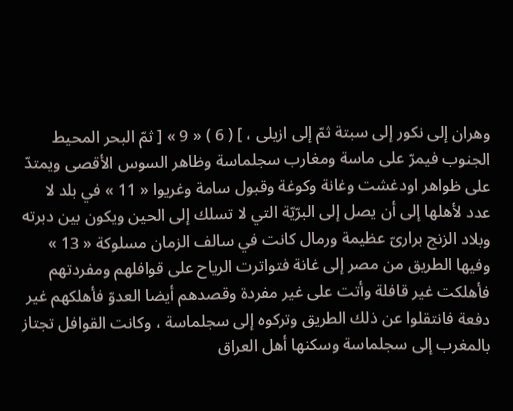وهران إلى نكور إلى سبتة ثمّ إلى ازيلى ، ] ( 6 ) « 9 » [ ثمّ البحر المحيط الجنوب فيمرّ على ماسة ومغارب سجلماسة وظاهر السوس الأقصى ويمتدّ على ظواهر اودغشت وغانة وكوغة وقبول سامة وغريوا « 11 » في بلد لا عدد لأهلها إلى أن يصل إلى البرّيّة التي لا تسلك إلى الحين ويكون بين دبرته وبلاد الزنج برارىّ عظيمة ورمال كانت في سالف الزمان مسلوكة « 13 » وفيها الطريق من مصر إلى غانة فتواترت الرياح على قوافلهم ومفردتهم فأهلكت غير قافلة وأتت على غير مفردة وقصدهم أيضا العدوّ فأهلكهم غير دفعة فانتقلوا عن ذلك الطريق وتركوه إلى سجلماسة ، وكانت القوافل تجتاز بالمغرب إلى سجلماسة وسكنها أهل العراق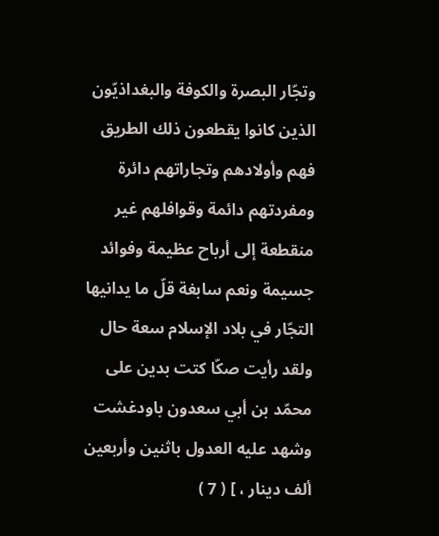وتجّار البصرة والكوفة والبغداذيّون الذين كانوا يقطعون ذلك الطريق فهم وأولادهم وتجاراتهم دائرة ومفردتهم دائمة وقوافلهم غير منقطعة إلى أرباح عظيمة وفوائد جسيمة ونعم سابغة قلّ ما يدانيها التجّار في بلاد الإسلام سعة حال ولقد رأيت صكّا كتت بدين على محمّد بن أبي سعدون باودغشت وشهد عليه العدول باثنين وأربعين ألف دينار ، ] ( 7 )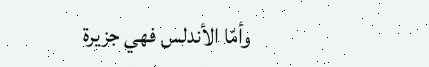وأمّا الأندلس فهي جزيرة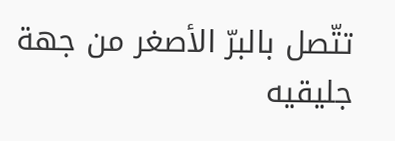تتّصل بالبرّ الأصغر من جهة جليقيه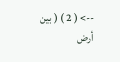--> ( 2 ) ( بين أرض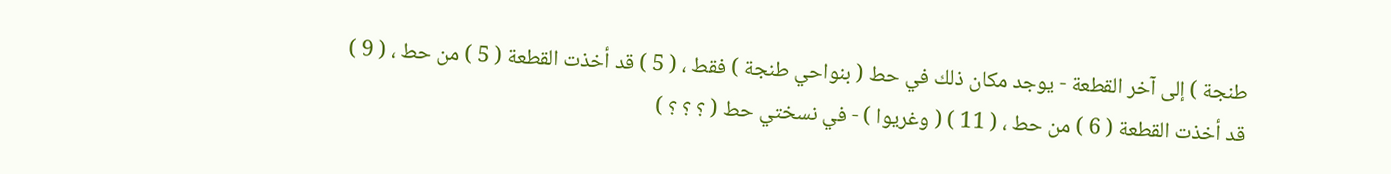طنجة ) إلى آخر القطعة - يوجد مكان ذلك في حط ( بنواحي طنجة ) فقط ، ( 5 ) قد أخذت القطعة ( 5 ) من حط ، ( 9 ) قد أخذت القطعة ( 6 ) من حط ، ( 11 ) ( وغريوا ) - في نسختي حط ( ؟ ؟ ؟ )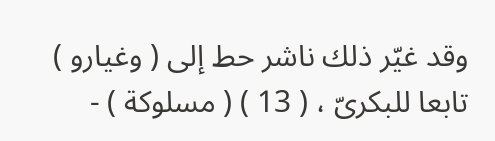وقد غيّر ذلك ناشر حط إلى ( وغيارو ) تابعا للبكرىّ ، ( 13 ) ( مسلوكة ) -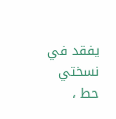يفقد في نسختي حط ،